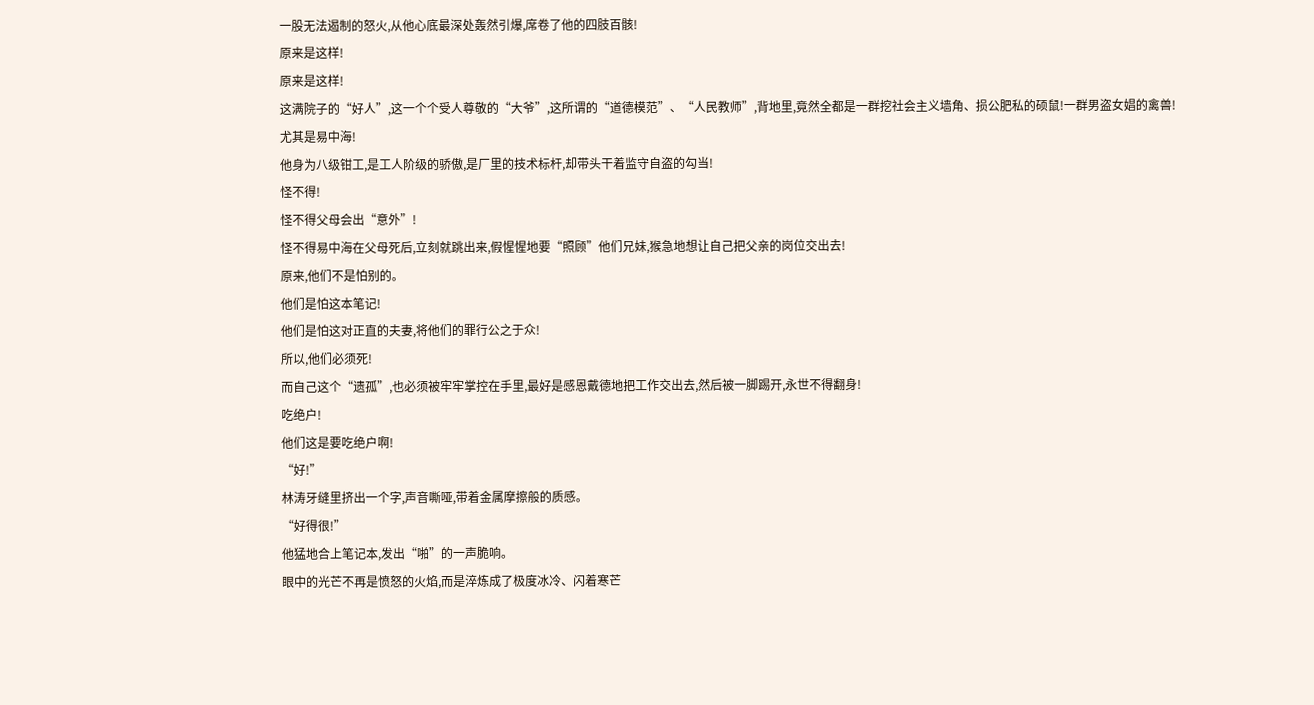一股无法遏制的怒火,从他心底最深处轰然引爆,席卷了他的四肢百骸!
原来是这样!
原来是这样!
这满院子的“好人”,这一个个受人尊敬的“大爷”,这所谓的“道德模范”、“人民教师”,背地里,竟然全都是一群挖社会主义墙角、损公肥私的硕鼠!一群男盗女娼的禽兽!
尤其是易中海!
他身为八级钳工,是工人阶级的骄傲,是厂里的技术标杆,却带头干着监守自盗的勾当!
怪不得!
怪不得父母会出“意外”!
怪不得易中海在父母死后,立刻就跳出来,假惺惺地要“照顾”他们兄妹,猴急地想让自己把父亲的岗位交出去!
原来,他们不是怕别的。
他们是怕这本笔记!
他们是怕这对正直的夫妻,将他们的罪行公之于众!
所以,他们必须死!
而自己这个“遗孤”,也必须被牢牢掌控在手里,最好是感恩戴德地把工作交出去,然后被一脚踢开,永世不得翻身!
吃绝户!
他们这是要吃绝户啊!
“好!”
林涛牙缝里挤出一个字,声音嘶哑,带着金属摩擦般的质感。
“好得很!”
他猛地合上笔记本,发出“啪”的一声脆响。
眼中的光芒不再是愤怒的火焰,而是淬炼成了极度冰冷、闪着寒芒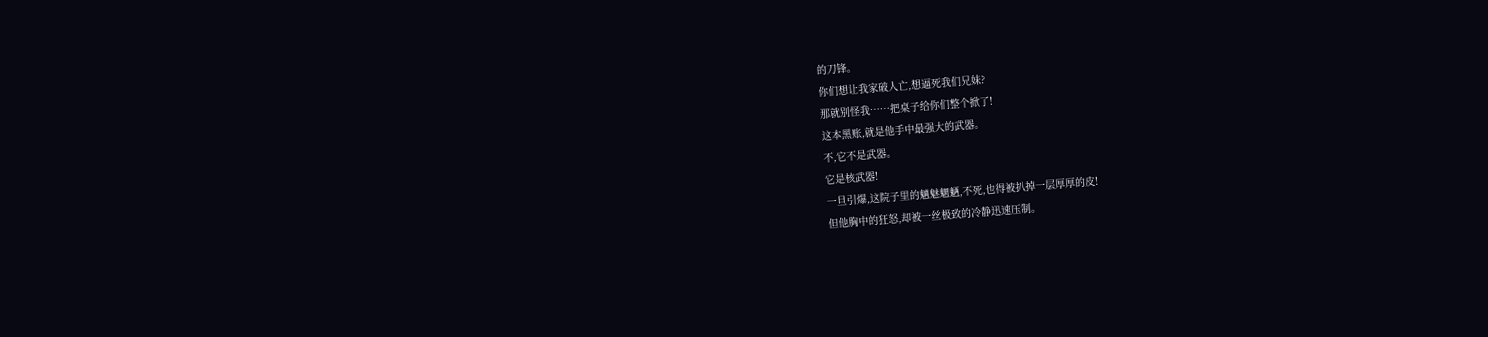的刀锋。
你们想让我家破人亡,想逼死我们兄妹?
那就别怪我……把桌子给你们整个掀了!
这本黑账,就是他手中最强大的武器。
不,它不是武器。
它是核武器!
一旦引爆,这院子里的魑魅魍魉,不死,也得被扒掉一层厚厚的皮!
但他胸中的狂怒,却被一丝极致的冷静迅速压制。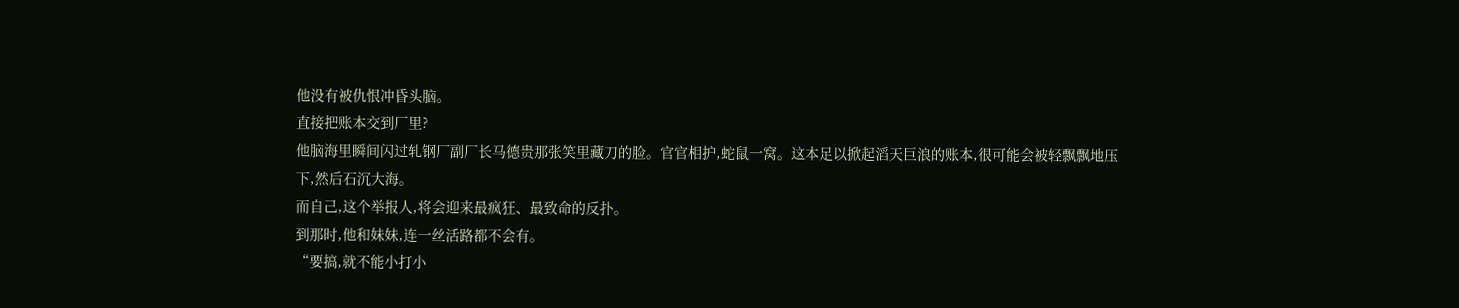他没有被仇恨冲昏头脑。
直接把账本交到厂里?
他脑海里瞬间闪过轧钢厂副厂长马德贵那张笑里藏刀的脸。官官相护,蛇鼠一窝。这本足以掀起滔天巨浪的账本,很可能会被轻飘飘地压下,然后石沉大海。
而自己,这个举报人,将会迎来最疯狂、最致命的反扑。
到那时,他和妹妹,连一丝活路都不会有。
“要搞,就不能小打小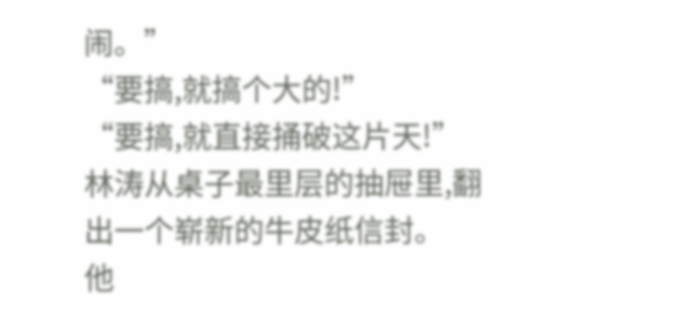闹。”
“要搞,就搞个大的!”
“要搞,就直接捅破这片天!”
林涛从桌子最里层的抽屉里,翻出一个崭新的牛皮纸信封。
他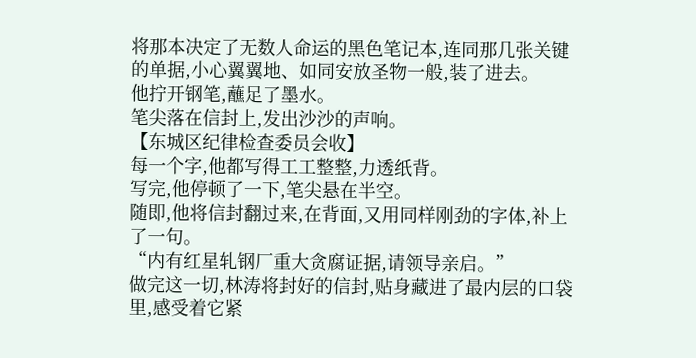将那本决定了无数人命运的黑色笔记本,连同那几张关键的单据,小心翼翼地、如同安放圣物一般,装了进去。
他拧开钢笔,蘸足了墨水。
笔尖落在信封上,发出沙沙的声响。
【东城区纪律检查委员会收】
每一个字,他都写得工工整整,力透纸背。
写完,他停顿了一下,笔尖悬在半空。
随即,他将信封翻过来,在背面,又用同样刚劲的字体,补上了一句。
“内有红星轧钢厂重大贪腐证据,请领导亲启。”
做完这一切,林涛将封好的信封,贴身藏进了最内层的口袋里,感受着它紧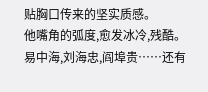贴胸口传来的坚实质感。
他嘴角的弧度,愈发冰冷,残酷。
易中海,刘海忠,阎埠贵……还有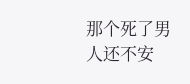那个死了男人还不安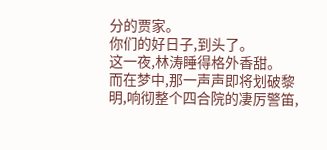分的贾家。
你们的好日子,到头了。
这一夜,林涛睡得格外香甜。
而在梦中,那一声声即将划破黎明,响彻整个四合院的凄厉警笛,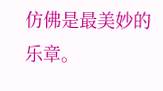仿佛是最美妙的乐章。